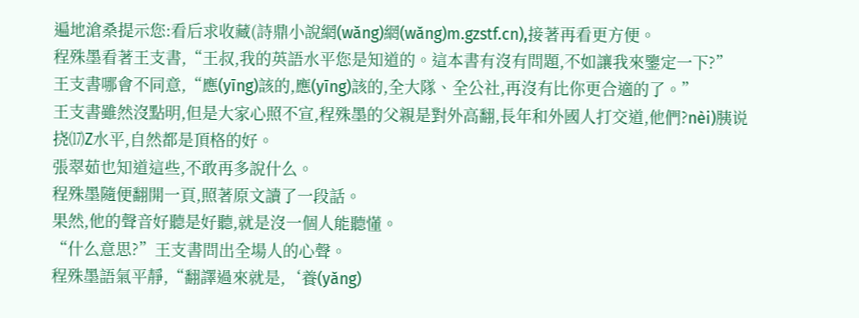遍地滄桑提示您:看后求收藏(詩鼎小說網(wǎng)網(wǎng)m.gzstf.cn),接著再看更方便。
程殊墨看著王支書,“王叔,我的英語水平您是知道的。這本書有沒有問題,不如讓我來鑒定一下?”
王支書哪會不同意,“應(yīng)該的,應(yīng)該的,全大隊、全公社,再沒有比你更合適的了。”
王支書雖然沒點明,但是大家心照不宣,程殊墨的父親是對外高翻,長年和外國人打交道,他們?nèi)胰说挠⒄Z水平,自然都是頂格的好。
張翠茹也知道這些,不敢再多說什么。
程殊墨隨便翻開一頁,照著原文讀了一段話。
果然,他的聲音好聽是好聽,就是沒一個人能聽懂。
“什么意思?”王支書問出全場人的心聲。
程殊墨語氣平靜,“翻譯過來就是,‘養(yǎng)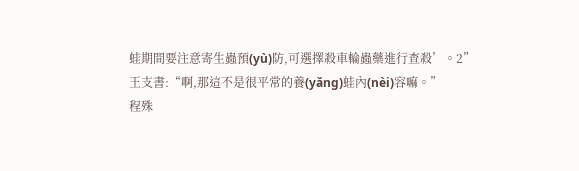蛙期間要注意寄生蟲預(yù)防,可選擇殺車輪蟲藥進行查殺’。2”
王支書:“啊,那這不是很平常的養(yǎng)蛙內(nèi)容嘛。”
程殊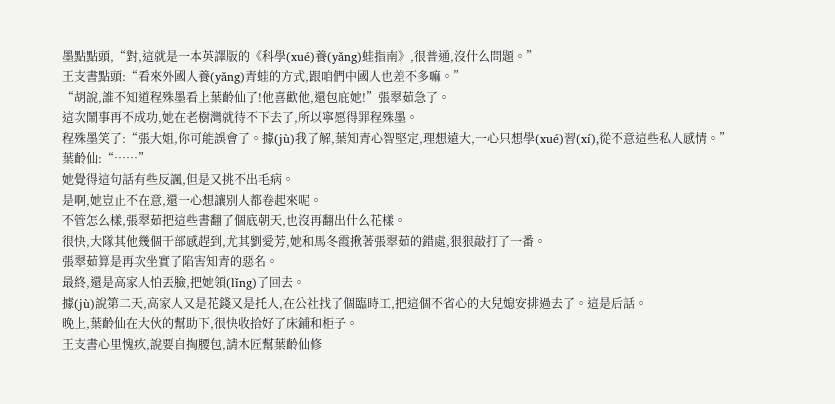墨點點頭,“對,這就是一本英譯版的《科學(xué)養(yǎng)蛙指南》,很普通,沒什么問題。”
王支書點頭:“看來外國人養(yǎng)青蛙的方式,跟咱們中國人也差不多嘛。”
“胡說,誰不知道程殊墨看上葉齡仙了!他喜歡他,還包庇她!”張翠茹急了。
這次鬧事再不成功,她在老樹灣就待不下去了,所以寧愿得罪程殊墨。
程殊墨笑了:“張大姐,你可能誤會了。據(jù)我了解,葉知青心智堅定,理想遠大,一心只想學(xué)習(xí),從不意這些私人感情。”
葉齡仙:“……”
她覺得這句話有些反諷,但是又挑不出毛病。
是啊,她豈止不在意,還一心想讓別人都卷起來呢。
不管怎么樣,張翠茹把這些書翻了個底朝天,也沒再翻出什么花樣。
很快,大隊其他幾個干部感趕到,尤其劉愛芳,她和馬冬霞揪著張翠茹的錯處,狠狠敲打了一番。
張翠茹算是再次坐實了陷害知青的惡名。
最終,還是高家人怕丟臉,把她領(lǐng)了回去。
據(jù)說第二天,高家人又是花錢又是托人,在公社找了個臨時工,把這個不省心的大兒媳安排過去了。這是后話。
晚上,葉齡仙在大伙的幫助下,很快收拾好了床鋪和柜子。
王支書心里愧疚,說要自掏腰包,請木匠幫葉齡仙修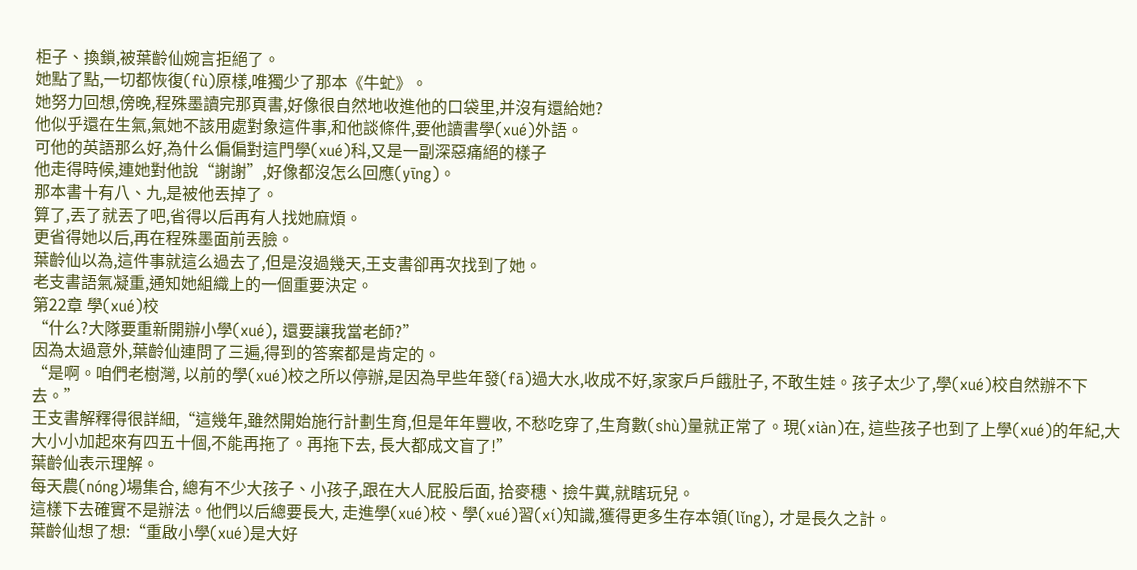柜子、換鎖,被葉齡仙婉言拒絕了。
她點了點,一切都恢復(fù)原樣,唯獨少了那本《牛虻》。
她努力回想,傍晚,程殊墨讀完那頁書,好像很自然地收進他的口袋里,并沒有還給她?
他似乎還在生氣,氣她不該用處對象這件事,和他談條件,要他讀書學(xué)外語。
可他的英語那么好,為什么偏偏對這門學(xué)科,又是一副深惡痛絕的樣子
他走得時候,連她對他說“謝謝”,好像都沒怎么回應(yīng)。
那本書十有八、九,是被他丟掉了。
算了,丟了就丟了吧,省得以后再有人找她麻煩。
更省得她以后,再在程殊墨面前丟臉。
葉齡仙以為,這件事就這么過去了,但是沒過幾天,王支書卻再次找到了她。
老支書語氣凝重,通知她組織上的一個重要決定。
第22章 學(xué)校
“什么?大隊要重新開辦小學(xué), 還要讓我當老師?”
因為太過意外,葉齡仙連問了三遍,得到的答案都是肯定的。
“是啊。咱們老樹灣, 以前的學(xué)校之所以停辦,是因為早些年發(fā)過大水,收成不好,家家戶戶餓肚子, 不敢生娃。孩子太少了,學(xué)校自然辦不下去。”
王支書解釋得很詳細,“這幾年,雖然開始施行計劃生育,但是年年豐收, 不愁吃穿了,生育數(shù)量就正常了。現(xiàn)在, 這些孩子也到了上學(xué)的年紀,大大小小加起來有四五十個,不能再拖了。再拖下去, 長大都成文盲了!”
葉齡仙表示理解。
每天農(nóng)場集合, 總有不少大孩子、小孩子,跟在大人屁股后面, 拾麥穗、撿牛糞,就瞎玩兒。
這樣下去確實不是辦法。他們以后總要長大, 走進學(xué)校、學(xué)習(xí)知識,獲得更多生存本領(lǐng), 才是長久之計。
葉齡仙想了想:“重啟小學(xué)是大好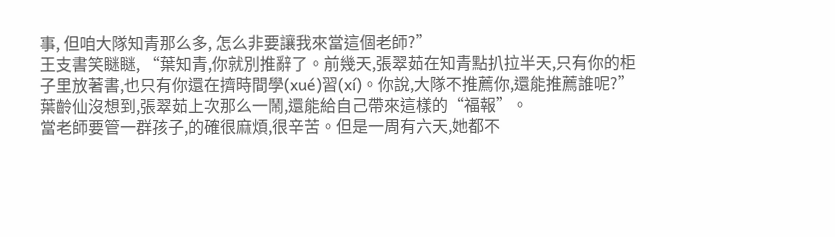事, 但咱大隊知青那么多, 怎么非要讓我來當這個老師?”
王支書笑瞇瞇, “葉知青,你就別推辭了。前幾天,張翠茹在知青點扒拉半天,只有你的柜子里放著書,也只有你還在擠時間學(xué)習(xí)。你說,大隊不推薦你,還能推薦誰呢?”
葉齡仙沒想到,張翠茹上次那么一鬧,還能給自己帶來這樣的“福報”。
當老師要管一群孩子,的確很麻煩,很辛苦。但是一周有六天,她都不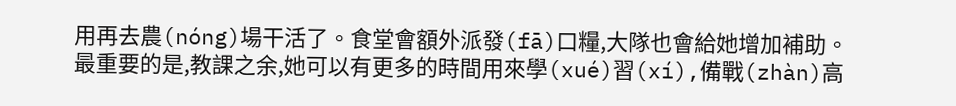用再去農(nóng)場干活了。食堂會額外派發(fā)口糧,大隊也會給她增加補助。
最重要的是,教課之余,她可以有更多的時間用來學(xué)習(xí),備戰(zhàn)高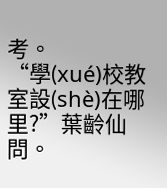考。
“學(xué)校教室設(shè)在哪里?”葉齡仙問。